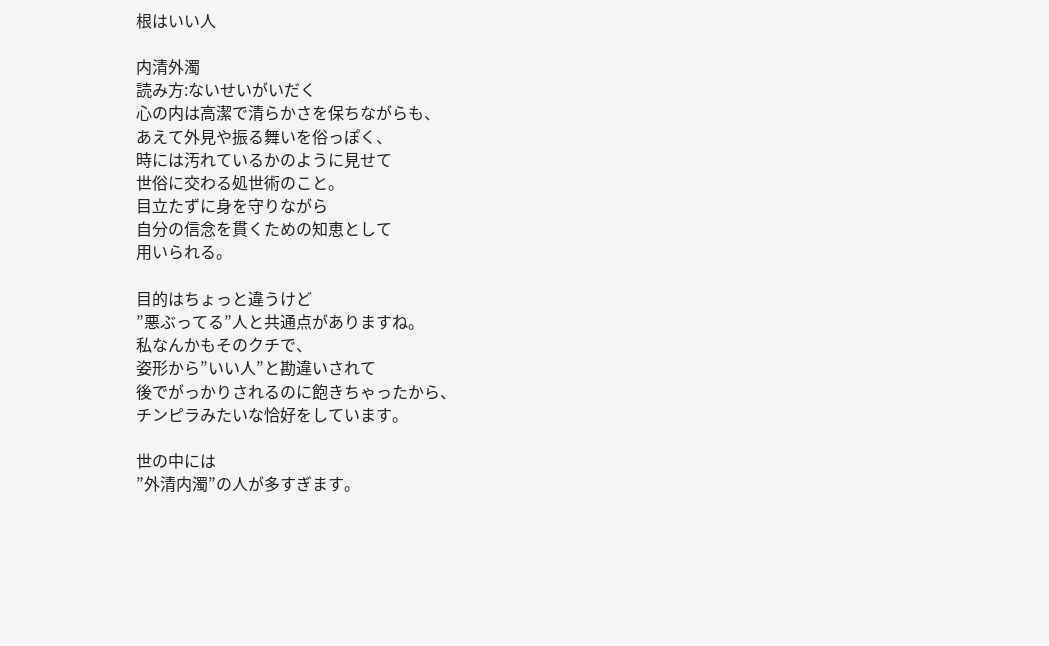根はいい人

内清外濁
読み方:ないせいがいだく
心の内は高潔で清らかさを保ちながらも、
あえて外見や振る舞いを俗っぽく、
時には汚れているかのように見せて
世俗に交わる処世術のこと。
目立たずに身を守りながら
自分の信念を貫くための知恵として
用いられる。

目的はちょっと違うけど
”悪ぶってる”人と共通点がありますね。
私なんかもそのクチで、
姿形から”いい人”と勘違いされて
後でがっかりされるのに飽きちゃったから、
チンピラみたいな恰好をしています。

世の中には
”外清内濁”の人が多すぎます。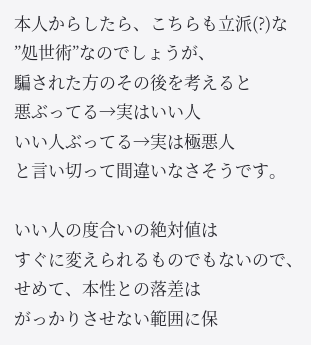本人からしたら、こちらも立派(?)な
”処世術”なのでしょうが、
騙された方のその後を考えると
悪ぶってる→実はいい人
いい人ぶってる→実は極悪人
と言い切って間違いなさそうです。

いい人の度合いの絶対値は
すぐに変えられるものでもないので、
せめて、本性との落差は
がっかりさせない範囲に保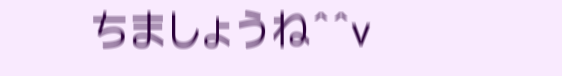ちましょうね^^v